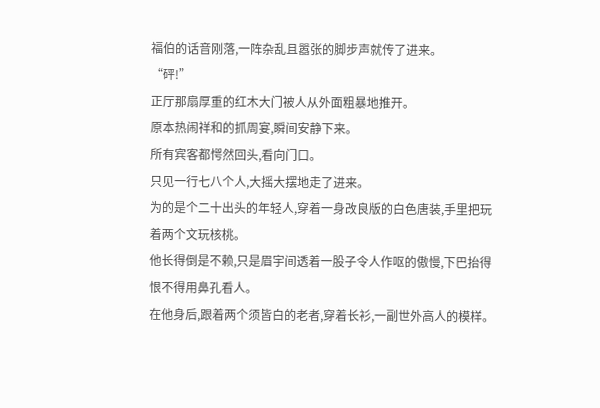福伯的话音刚落,一阵杂乱且嚣张的脚步声就传了进来。
“砰!”
正厅那扇厚重的红木大门被人从外面粗暴地推开。
原本热闹祥和的抓周宴,瞬间安静下来。
所有宾客都愕然回头,看向门口。
只见一行七八个人,大摇大摆地走了进来。
为的是个二十出头的年轻人,穿着一身改良版的白色唐装,手里把玩着两个文玩核桃。
他长得倒是不赖,只是眉宇间透着一股子令人作呕的傲慢,下巴抬得恨不得用鼻孔看人。
在他身后,跟着两个须皆白的老者,穿着长衫,一副世外高人的模样。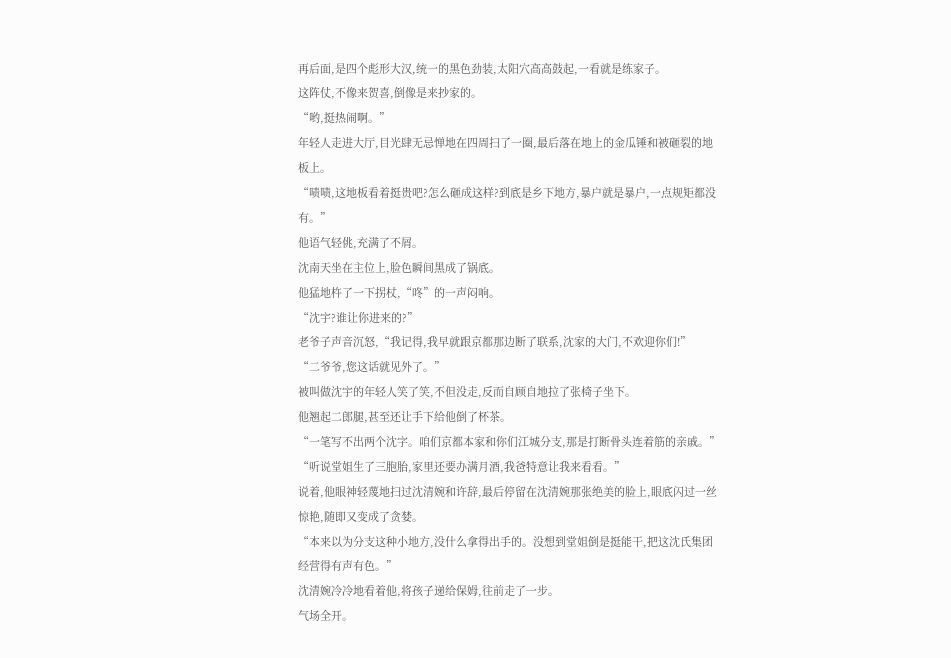再后面,是四个彪形大汉,统一的黑色劲装,太阳穴高高鼓起,一看就是练家子。
这阵仗,不像来贺喜,倒像是来抄家的。
“哟,挺热闹啊。”
年轻人走进大厅,目光肆无忌惮地在四周扫了一圈,最后落在地上的金瓜锤和被砸裂的地板上。
“啧啧,这地板看着挺贵吧?怎么砸成这样?到底是乡下地方,暴户就是暴户,一点规矩都没有。”
他语气轻佻,充满了不屑。
沈南天坐在主位上,脸色瞬间黑成了锅底。
他猛地杵了一下拐杖,“咚”的一声闷响。
“沈宇?谁让你进来的?”
老爷子声音沉怒,“我记得,我早就跟京都那边断了联系,沈家的大门,不欢迎你们!”
“二爷爷,您这话就见外了。”
被叫做沈宇的年轻人笑了笑,不但没走,反而自顾自地拉了张椅子坐下。
他翘起二郎腿,甚至还让手下给他倒了杯茶。
“一笔写不出两个沈字。咱们京都本家和你们江城分支,那是打断骨头连着筋的亲戚。”
“听说堂姐生了三胞胎,家里还要办满月酒,我爸特意让我来看看。”
说着,他眼神轻蔑地扫过沈清婉和许辞,最后停留在沈清婉那张绝美的脸上,眼底闪过一丝惊艳,随即又变成了贪婪。
“本来以为分支这种小地方,没什么拿得出手的。没想到堂姐倒是挺能干,把这沈氏集团经营得有声有色。”
沈清婉冷冷地看着他,将孩子递给保姆,往前走了一步。
气场全开。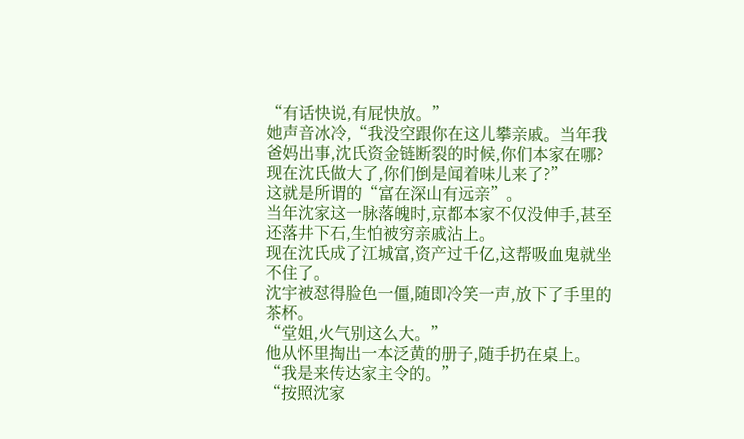“有话快说,有屁快放。”
她声音冰冷,“我没空跟你在这儿攀亲戚。当年我爸妈出事,沈氏资金链断裂的时候,你们本家在哪?现在沈氏做大了,你们倒是闻着味儿来了?”
这就是所谓的“富在深山有远亲”。
当年沈家这一脉落魄时,京都本家不仅没伸手,甚至还落井下石,生怕被穷亲戚沾上。
现在沈氏成了江城富,资产过千亿,这帮吸血鬼就坐不住了。
沈宇被怼得脸色一僵,随即冷笑一声,放下了手里的茶杯。
“堂姐,火气别这么大。”
他从怀里掏出一本泛黄的册子,随手扔在桌上。
“我是来传达家主令的。”
“按照沈家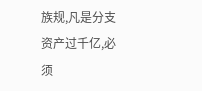族规,凡是分支资产过千亿,必须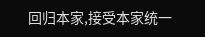回归本家,接受本家统一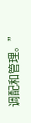调配和管理。”